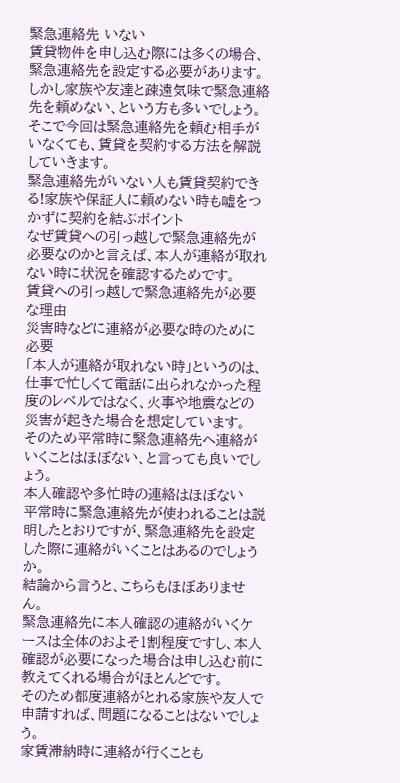緊急連絡先 いない
賃貸物件を申し込む際には多くの場合、緊急連絡先を設定する必要があります。
しかし家族や友達と疎遠気味で緊急連絡先を頼めない、という方も多いでしょう。
そこで今回は緊急連絡先を頼む相手がいなくても、賃貸を契約する方法を解説していきます。
緊急連絡先がいない人も賃貸契約できる!家族や保証人に頼めない時も嘘をつかずに契約を結ぶポイント
なぜ賃貸への引っ越しで緊急連絡先が必要なのかと言えば、本人が連絡が取れない時に状況を確認するためです。
賃貸への引っ越しで緊急連絡先が必要な理由
災害時などに連絡が必要な時のために必要
「本人が連絡が取れない時」というのは、仕事で忙しくて電話に出られなかった程度のレベルではなく、火事や地震などの災害が起きた場合を想定しています。
そのため平常時に緊急連絡先へ連絡がいくことはほぼない、と言っても良いでしょう。
本人確認や多忙時の連絡はほぼない
平常時に緊急連絡先が使われることは説明したとおりですが、緊急連絡先を設定した際に連絡がいくことはあるのでしょうか。
結論から言うと、こちらもほぼありません。
緊急連絡先に本人確認の連絡がいくケースは全体のおよそ1割程度ですし、本人確認が必要になった場合は申し込む前に教えてくれる場合がほとんどです。
そのため都度連絡がとれる家族や友人で申請すれば、問題になることはないでしょう。
家賃滞納時に連絡が行くことも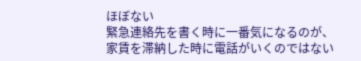ほぼない
緊急連絡先を書く時に一番気になるのが、家賃を滞納した時に電話がいくのではない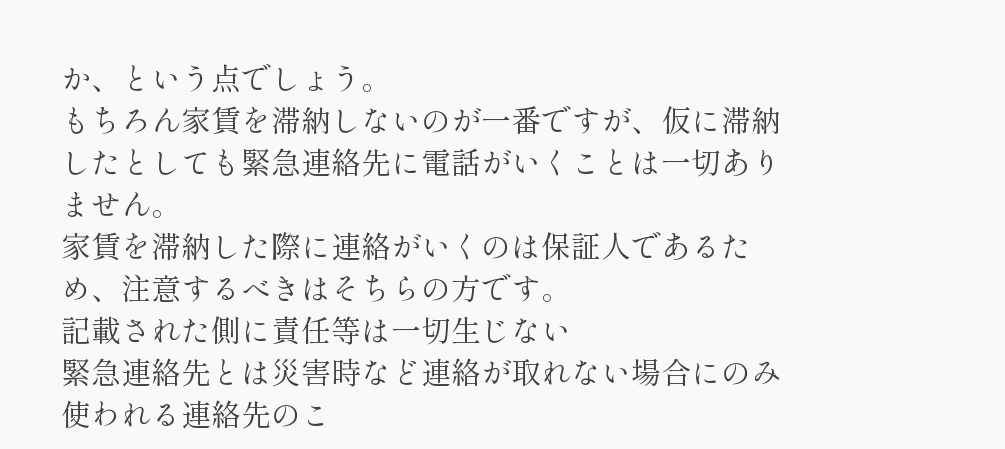か、という点でしょう。
もちろん家賃を滞納しないのが一番ですが、仮に滞納したとしても緊急連絡先に電話がいくことは一切ありません。
家賃を滞納した際に連絡がいくのは保証人であるため、注意するべきはそちらの方です。
記載された側に責任等は一切生じない
緊急連絡先とは災害時など連絡が取れない場合にのみ使われる連絡先のこ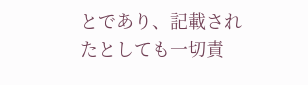とであり、記載されたとしても一切責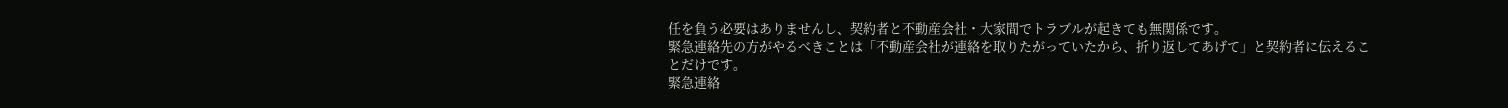任を負う必要はありませんし、契約者と不動産会社・大家間でトラブルが起きても無関係です。
緊急連絡先の方がやるべきことは「不動産会社が連絡を取りたがっていたから、折り返してあげて」と契約者に伝えることだけです。
緊急連絡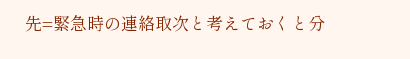先=緊急時の連絡取次と考えておくと分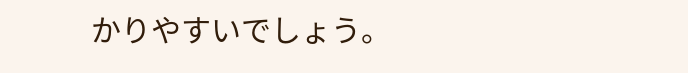かりやすいでしょう。